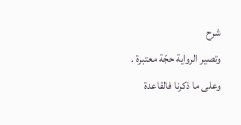شرح
وتصير الرواية حجّة معتبرة .
وعلى ما ذكرنا فالقاعدة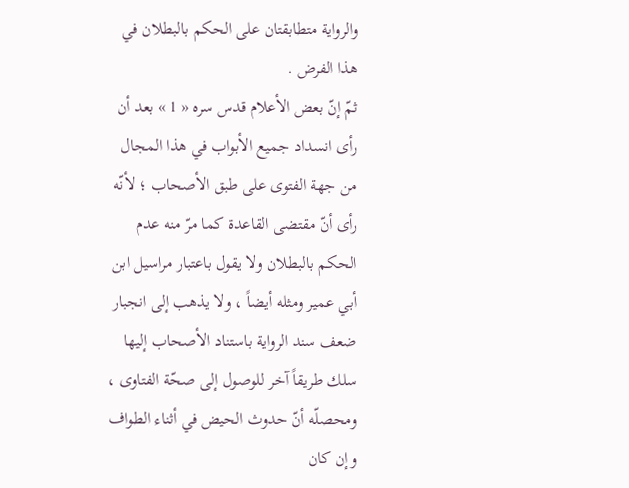والرواية متطابقتان على الحكم بالبطلان في هذا الفرض .
ثمّ إنّ بعض الأعلام قدس سره « 1 » بعد أن رأى انسداد جميع الأبواب في هذا المجال من جهة الفتوى على طبق الأصحاب ؛ لأنّه رأى أنّ مقتضى القاعدة كما مرّ منه عدم الحكم بالبطلان ولا يقول باعتبار مراسيل ابن أبي عمير ومثله أيضاً ، ولا يذهب إلى انجبار ضعف سند الرواية باستناد الأصحاب إليها سلك طريقاً آخر للوصول إلى صحّة الفتاوى ، ومحصلّه أنّ حدوث الحيض في أثناء الطواف وإن كان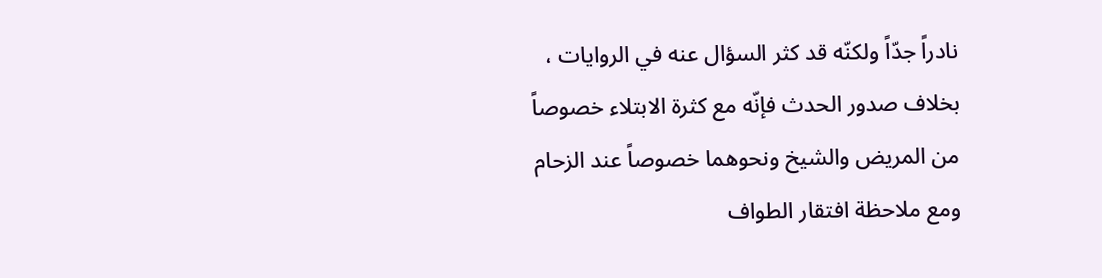نادراً جدّاً ولكنّه قد كثر السؤال عنه في الروايات ، بخلاف صدور الحدث فإنّه مع كثرة الابتلاء خصوصاً من المريض والشيخ ونحوهما خصوصاً عند الزحام ومع ملاحظة افتقار الطواف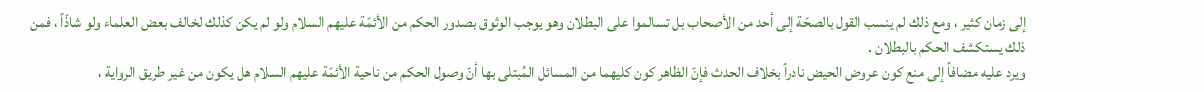إلى زمان كثير ، ومع ذلك لم ينسب القول بالصحّة إلى أحد من الأصحاب بل تسالموا على البطلان وهو يوجب الوثوق بصدور الحكم من الأئمّة عليهم السلام ولو لم يكن كذلك لخالف بعض العلماء ولو شاذّاً ، فمن ذلك يستكشف الحكم بالبطلان .
ويرد عليه مضافاً إلى منع كون عروض الحيض نادراً بخلاف الحدث فإنّ الظاهر كون كليهما من المسائل المُبتلى بها أنّ وصول الحكم من ناحية الأئمّة عليهم السلام هل يكون من غير طريق الرواية ،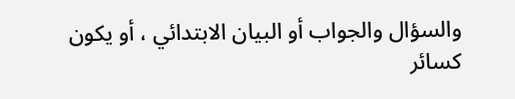والسؤال والجواب أو البيان الابتدائي ، أو يكون كسائر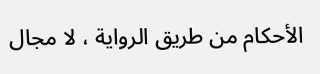الأحكام من طريق الرواية ، لا مجال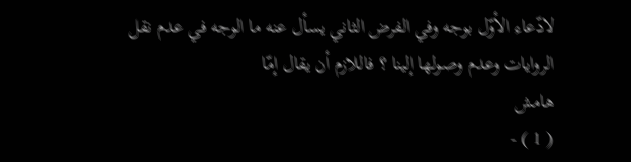لادّعاء الأوّل بوجه وفي الفرض الثاني يسأل عنه ما الوجه في عدم نقل الروايات وعدم وصولها إلينا ؟ فاللازم أن يقال إمّا
هامش
( 1 ) -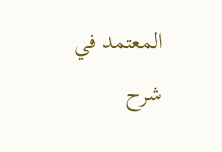المعتمد في شرح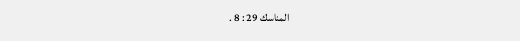المناسك 29 : 8 .